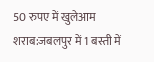50 रुपए में खुलेआम शराब:जबलपुर में 1 बस्ती में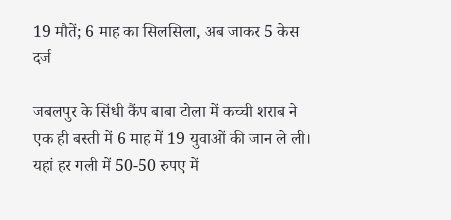19 मौतें; 6 माह का सिलसिला, अब जाकर 5 केस दर्ज

जबलपुर के सिंधी कैंप बाबा टोला में कच्ची शराब ने एक ही बस्ती में 6 माह में 19 युवाओं की जान ले ली। यहां हर गली में 50-50 रुपए में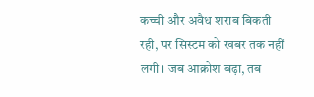कच्ची और अवैध शराब बिकती रही, पर सिस्टम को खबर तक नहीं लगी। जब आक्रोश बढ़ा, तब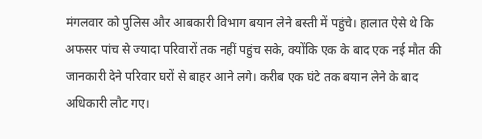मंगलवार को पुलिस और आबकारी विभाग बयान लेने बस्ती में पहुंचे। हालात ऐसे थे कि अफसर पांच से ज्यादा परिवारों तक नहीं पहुंच सके, क्योंकि एक के बाद एक नई मौत की जानकारी देने परिवार घरों से बाहर आने लगे। करीब एक घंटे तक बयान लेने के बाद अधिकारी लौट गए।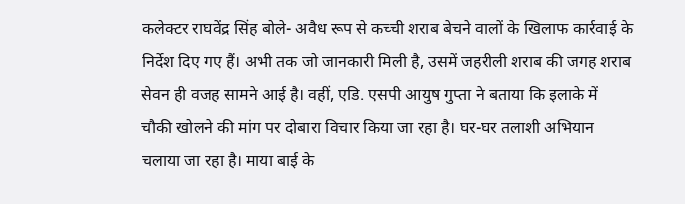कलेक्टर राघवेंद्र सिंह बोले- अवैध रूप से कच्ची शराब बेचने वालों के खिलाफ कार्रवाई के निर्देश दिए गए हैं। अभी तक जो जानकारी मिली है, उसमें जहरीली शराब की जगह शराब सेवन ही वजह सामने आई है। वहीं, एडि. एसपी आयुष गुप्ता ने बताया कि इलाके में चौकी खोलने की मांग पर दोबारा विचार किया जा रहा है। घर-घर तलाशी अभियान चलाया जा रहा है। माया बाई के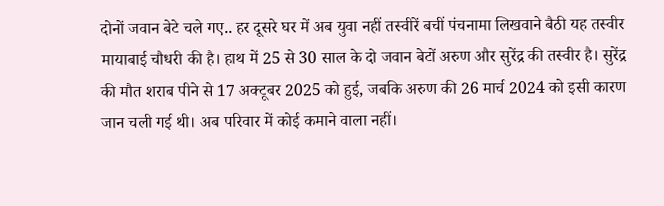दोनों जवान बेटे चले गए.. हर दूसरे घर में अब युवा नहीं तस्वीरें बचीं पंचनामा लिखवाने बैठी यह तस्वीर मायाबाई चौधरी की है। हाथ में 25 से 30 साल के दो जवान बेटों अरुण और सुरेंद्र की तस्वीर है। सुरेंद्र की मौत शराब पीने से 17 अक्टूबर 2025 को हुई, जबकि अरुण की 26 मार्च 2024 को इसी कारण जान चली गई थी। अब परिवार में कोई कमाने वाला नहीं।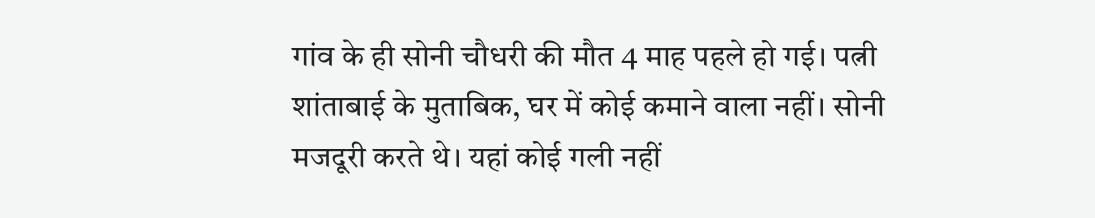गांव के ही सोनी चौधरी की मौत 4 माह पहले हो गई। पत्नी शांताबाई के मुताबिक, घर में कोई कमाने वाला नहीं। सोनी मजदूरी करते थे। यहां कोई गली नहीं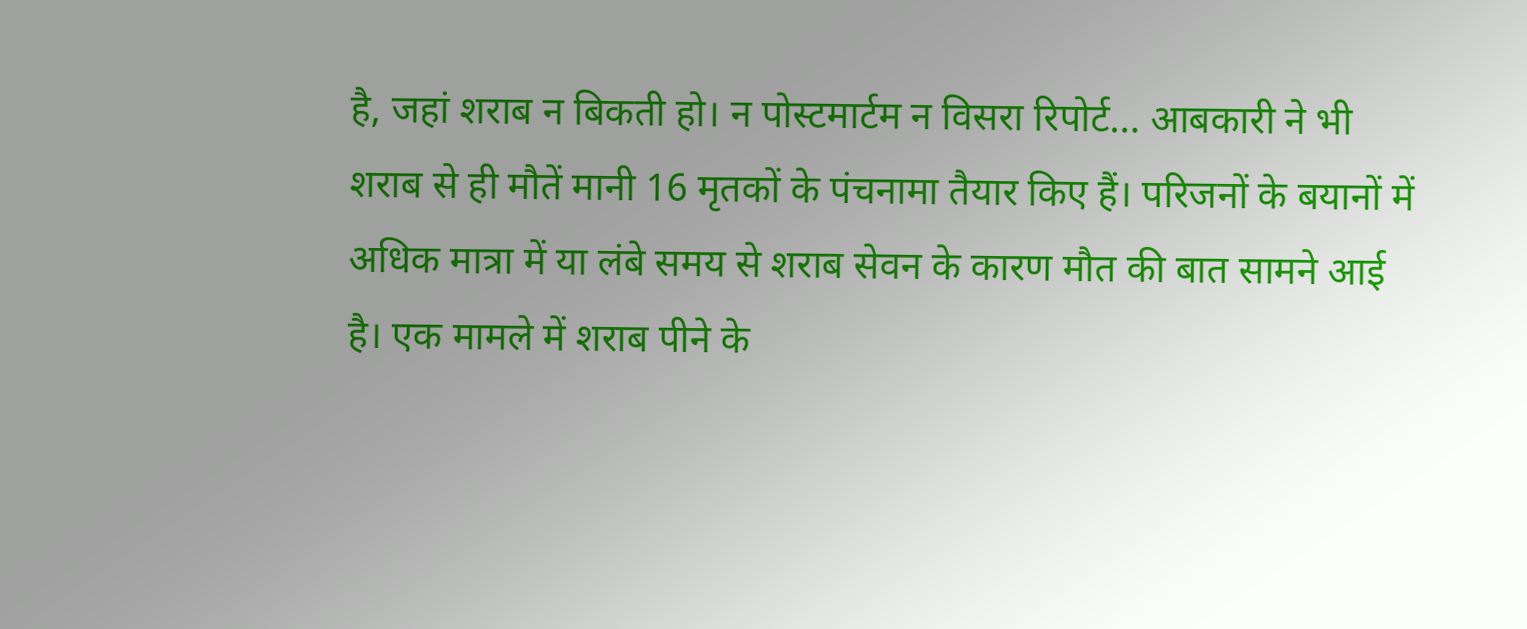है, जहां शराब न बिकती हो। न पोस्टमार्टम न विसरा रिपोर्ट… आबकारी ने भी शराब से ही मौतें मानी 16 मृतकों के पंचनामा तैयार किए हैं। परिजनों के बयानों में अधिक मात्रा में या लंबे समय से शराब सेवन के कारण मौत की बात सामने आई है। एक मामले में शराब पीने के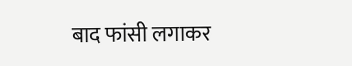बाद फांसी लगाकर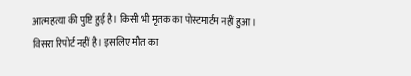आत्महत्या की पुष्टि हुई है। किसी भी मृतक का पोस्टमार्टम नहीं हुआ। विसरा रिपोर्ट नहीं है। इसलिए मौत का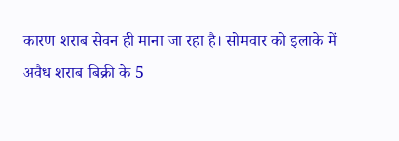कारण शराब सेवन ही माना जा रहा है। सोमवार को इलाके में अवैध शराब बिक्री के 5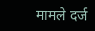मामले दर्ज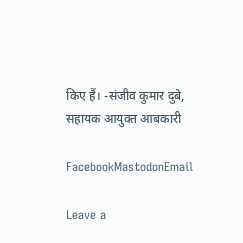किए हैं। -संजीव कुमार दुबे, सहायक आयुक्त आबकारी

FacebookMastodonEmail

Leave a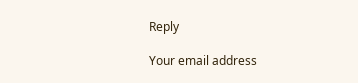Reply

Your email address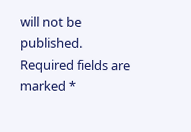will not be published. Required fields are marked *